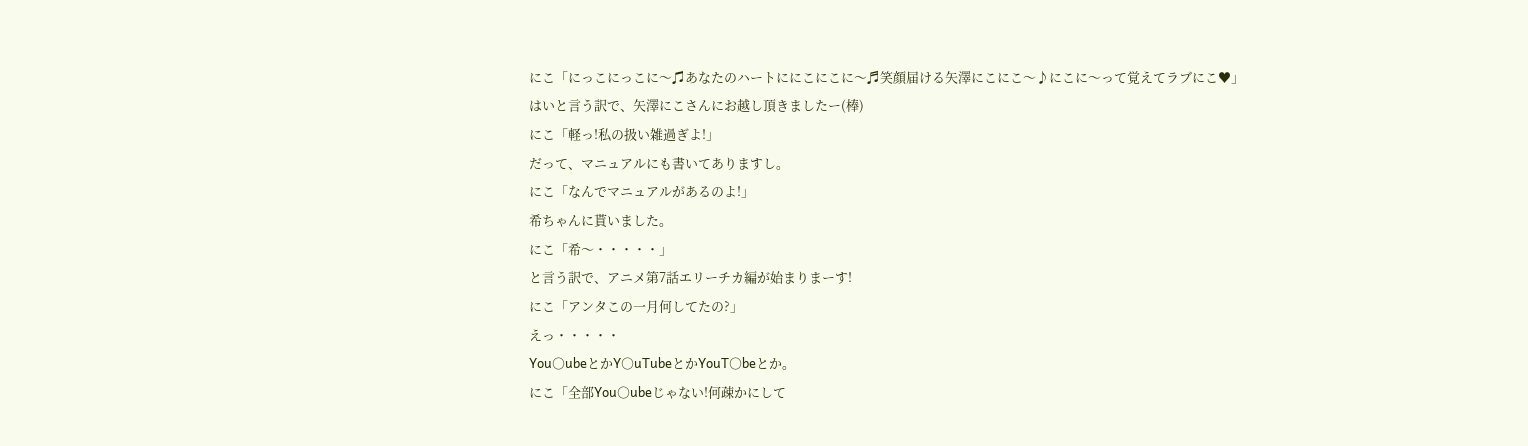にこ「にっこにっこに〜♫あなたのハートににこにこに〜♬笑顔届ける矢澤にこにこ〜♪にこに〜って覚えてラブにこ♥」
はいと言う訳で、矢澤にこさんにお越し頂きましたー(棒)
にこ「軽っ!私の扱い雑過ぎよ!」
だって、マニュアルにも書いてありますし。
にこ「なんでマニュアルがあるのよ!」
希ちゃんに貰いました。
にこ「希〜・・・・・」
と言う訳で、アニメ第7話エリーチカ編が始まりまーす!
にこ「アンタこの一月何してたの?」
えっ・・・・・
You○ubeとかY○uTubeとかYouT○beとか。
にこ「全部You○ubeじゃない!何疎かにして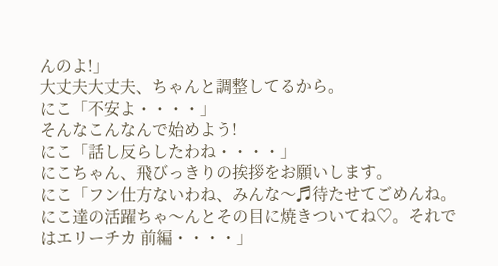んのよ!」
大丈夫大丈夫、ちゃんと調整してるから。
にこ「不安よ・・・・」
そんなこんなんで始めよう!
にこ「話し反らしたわね・・・・」
にこちゃん、飛びっきりの挨拶をお願いします。
にこ「フン仕方ないわね、みんな〜♬待たせてごめんね。にこ達の活躍ちゃ〜んとその目に焼きついてね♡。それではエリーチカ 前編・・・・」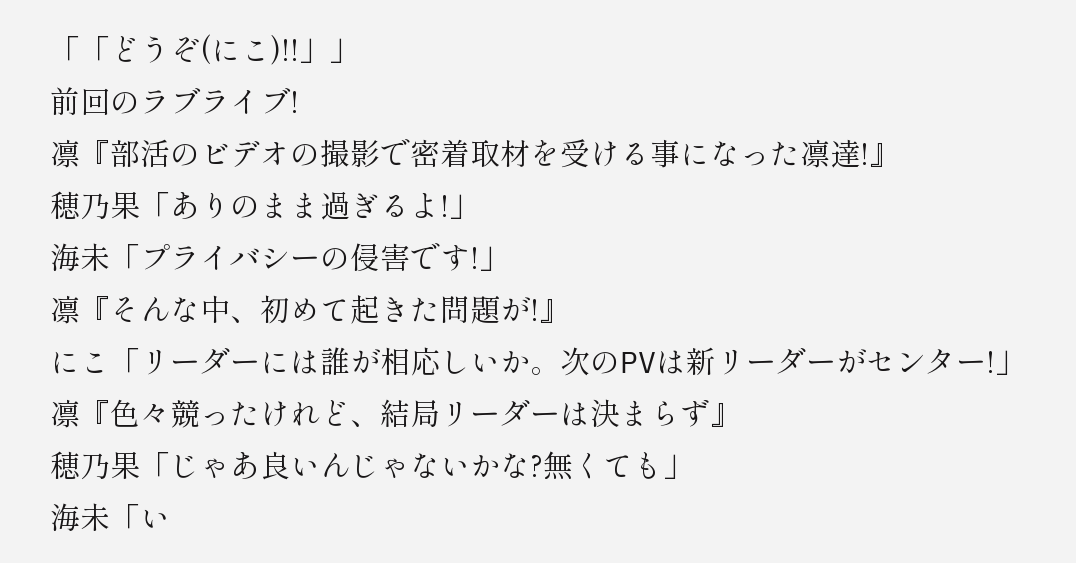「「どうぞ(にこ)!!」」
前回のラブライブ!
凛『部活のビデオの撮影で密着取材を受ける事になった凛達!』
穂乃果「ありのまま過ぎるよ!」
海未「プライバシーの侵害です!」
凛『そんな中、初めて起きた問題が!』
にこ「リーダーには誰が相応しいか。次のPVは新リーダーがセンター!」
凛『色々競ったけれど、結局リーダーは決まらず』
穂乃果「じゃあ良いんじゃないかな?無くても」
海未「い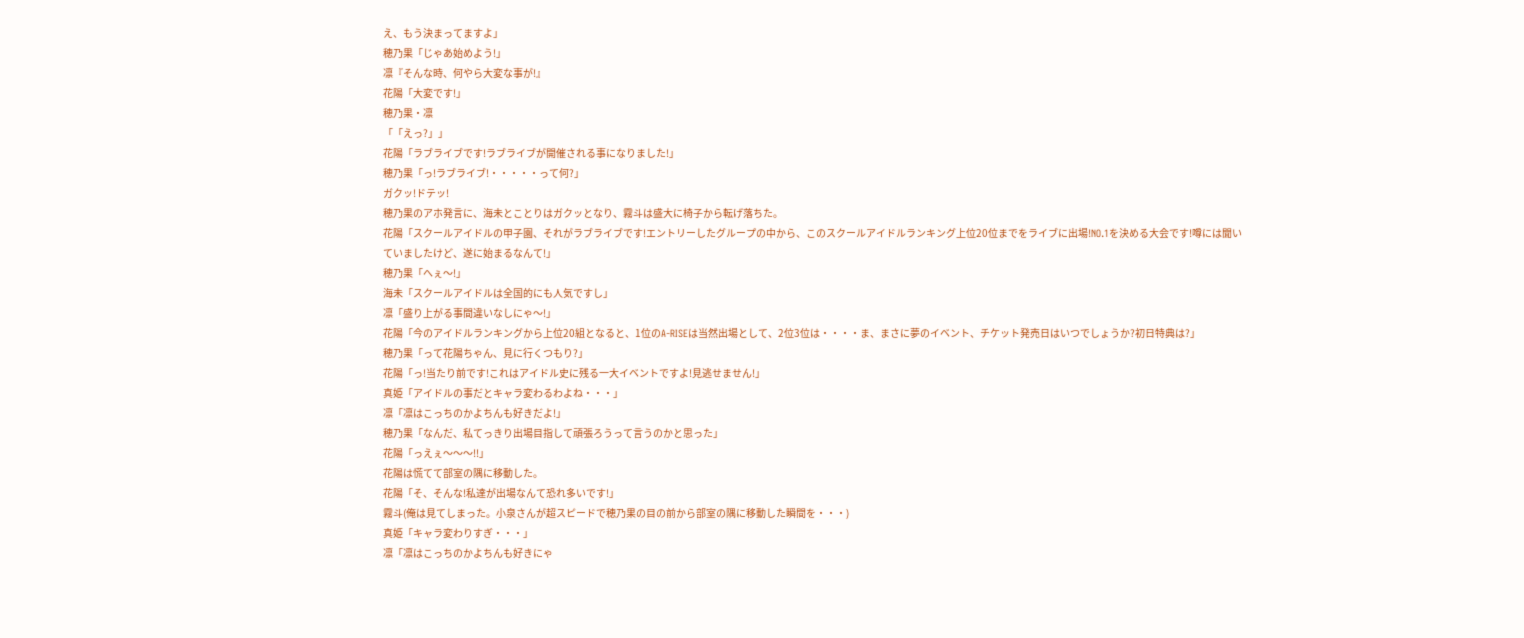え、もう決まってますよ」
穂乃果「じゃあ始めよう!」
凛『そんな時、何やら大変な事が!』
花陽「大変です!」
穂乃果・凛
「「えっ?」」
花陽「ラブライブです!ラブライブが開催される事になりました!」
穂乃果「っ!ラブライブ!・・・・・って何?」
ガクッ!ドテッ!
穂乃果のアホ発言に、海未とことりはガクッとなり、霧斗は盛大に椅子から転げ落ちた。
花陽「スクールアイドルの甲子園、それがラブライブです!エントリーしたグループの中から、このスクールアイドルランキング上位20位までをライブに出場!NO.1を決める大会です!噂には聞いていましたけど、遂に始まるなんて!」
穂乃果「へぇ〜!」
海未「スクールアイドルは全国的にも人気ですし」
凛「盛り上がる事間違いなしにゃ〜!」
花陽「今のアイドルランキングから上位20組となると、1位のA-RISEは当然出場として、2位3位は・・・・ま、まさに夢のイベント、チケット発売日はいつでしょうか?初日特典は?」
穂乃果「って花陽ちゃん、見に行くつもり?」
花陽「っ!当たり前です!これはアイドル史に残る一大イベントですよ!見逃せません!」
真姫「アイドルの事だとキャラ変わるわよね・・・」
凛「凛はこっちのかよちんも好きだよ!」
穂乃果「なんだ、私てっきり出場目指して頑張ろうって言うのかと思った」
花陽「っえぇ〜〜〜!!」
花陽は慌てて部室の隅に移動した。
花陽「そ、そんな!私達が出場なんて恐れ多いです!」
霧斗(俺は見てしまった。小泉さんが超スピードで穂乃果の目の前から部室の隅に移動した瞬間を・・・)
真姫「キャラ変わりすぎ・・・」
凛「凛はこっちのかよちんも好きにゃ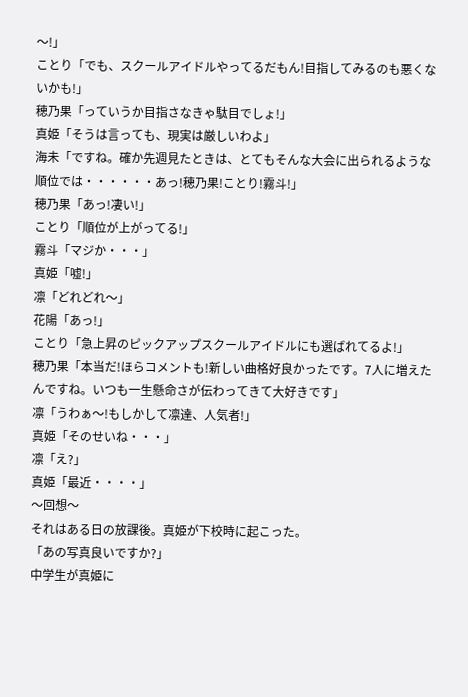〜!」
ことり「でも、スクールアイドルやってるだもん!目指してみるのも悪くないかも!」
穂乃果「っていうか目指さなきゃ駄目でしょ!」
真姫「そうは言っても、現実は厳しいわよ」
海未「ですね。確か先週見たときは、とてもそんな大会に出られるような順位では・・・・・・あっ!穂乃果!ことり!霧斗!」
穂乃果「あっ!凄い!」
ことり「順位が上がってる!」
霧斗「マジか・・・」
真姫「嘘!」
凛「どれどれ〜」
花陽「あっ!」
ことり「急上昇のピックアップスクールアイドルにも選ばれてるよ!」
穂乃果「本当だ!ほらコメントも!新しい曲格好良かったです。7人に増えたんですね。いつも一生懸命さが伝わってきて大好きです」
凛「うわぁ〜!もしかして凛達、人気者!」
真姫「そのせいね・・・」
凛「え?」
真姫「最近・・・・」
〜回想〜
それはある日の放課後。真姫が下校時に起こった。
「あの写真良いですか?」
中学生が真姫に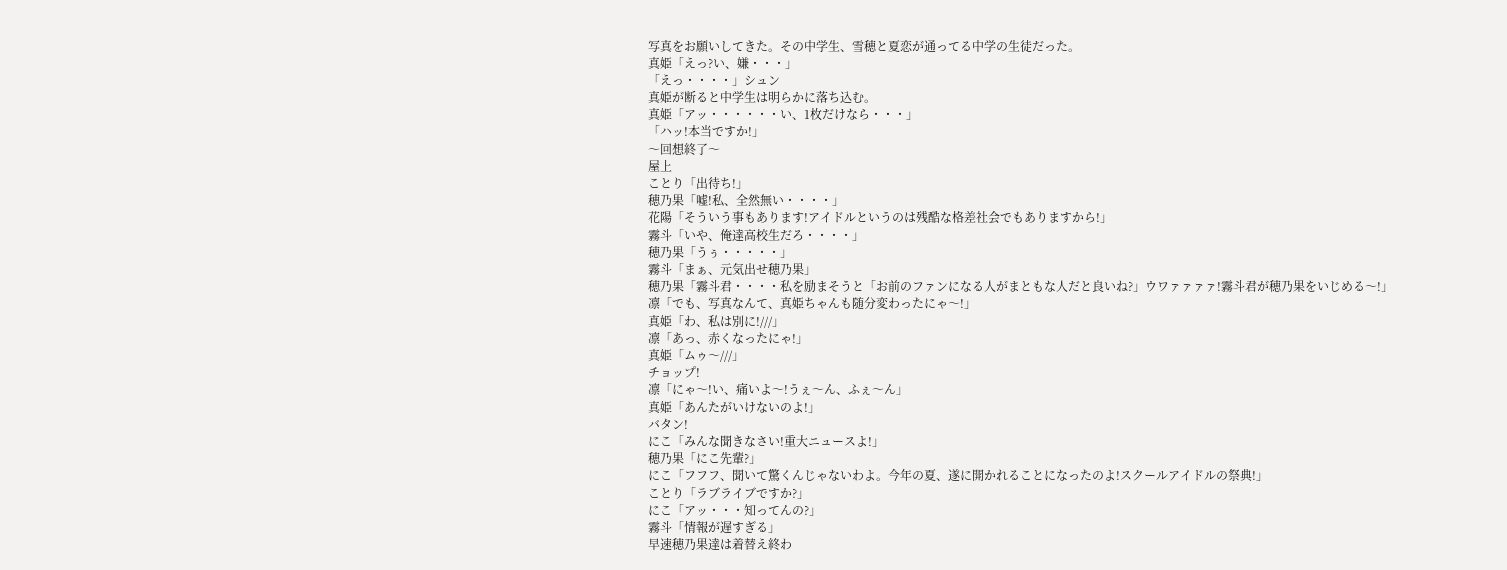写真をお願いしてきた。その中学生、雪穂と夏恋が通ってる中学の生徒だった。
真姫「えっ?い、嫌・・・」
「えっ・・・・」シュン
真姫が断ると中学生は明らかに落ち込む。
真姫「アッ・・・・・・い、1枚だけなら・・・」
「ハッ!本当ですか!」
〜回想終了〜
屋上
ことり「出待ち!」
穂乃果「嘘!私、全然無い・・・・」
花陽「そういう事もあります!アイドルというのは残酷な格差社会でもありますから!」
霧斗「いや、俺達高校生だろ・・・・」
穂乃果「うぅ・・・・・」
霧斗「まぁ、元気出せ穂乃果」
穂乃果「霧斗君・・・・私を励まそうと「お前のファンになる人がまともな人だと良いね?」ウワァァァァ!霧斗君が穂乃果をいじめる〜!」
凛「でも、写真なんて、真姫ちゃんも随分変わったにゃ〜!」
真姫「わ、私は別に!///」
凛「あっ、赤くなったにゃ!」
真姫「ムゥ〜///」
チョップ!
凛「にゃ〜!い、痛いよ〜!うぇ〜ん、ふぇ〜ん」
真姫「あんたがいけないのよ!」
バタン!
にこ「みんな聞きなさい!重大ニュースよ!」
穂乃果「にこ先輩?」
にこ「フフフ、聞いて驚くんじゃないわよ。今年の夏、遂に開かれることになったのよ!スクールアイドルの祭典!」
ことり「ラブライブですか?」
にこ「アッ・・・知ってんの?」
霧斗「情報が遅すぎる」
早速穂乃果達は着替え終わ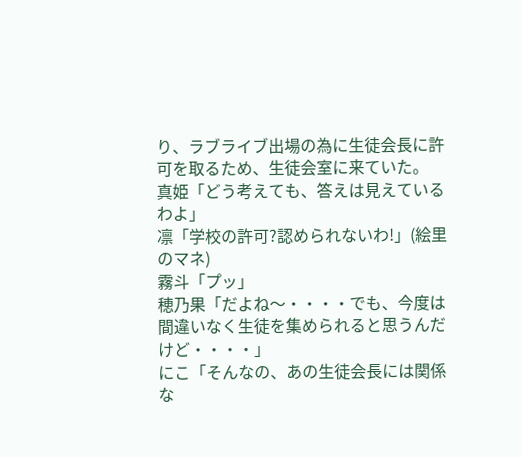り、ラブライブ出場の為に生徒会長に許可を取るため、生徒会室に来ていた。
真姫「どう考えても、答えは見えているわよ」
凛「学校の許可?認められないわ!」(絵里のマネ)
霧斗「プッ」
穂乃果「だよね〜・・・・でも、今度は間違いなく生徒を集められると思うんだけど・・・・」
にこ「そんなの、あの生徒会長には関係な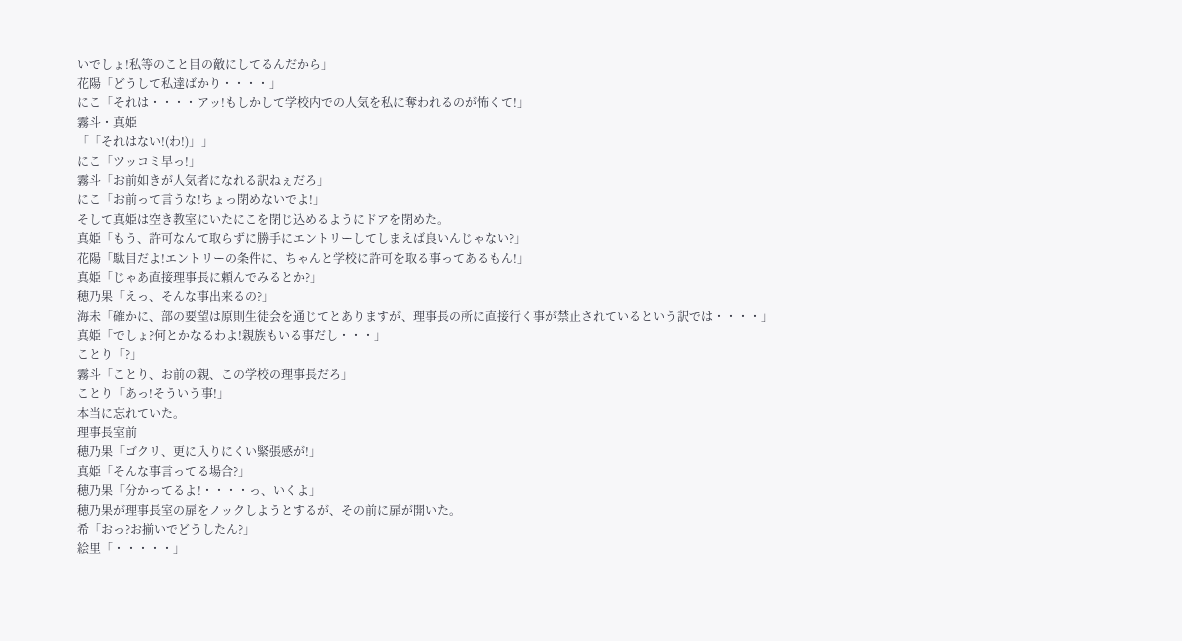いでしょ!私等のこと目の敵にしてるんだから」
花陽「どうして私達ばかり・・・・」
にこ「それは・・・・アッ!もしかして学校内での人気を私に奪われるのが怖くて!」
霧斗・真姫
「「それはない!(わ!)」」
にこ「ツッコミ早っ!」
霧斗「お前如きが人気者になれる訳ねぇだろ」
にこ「お前って言うな!ちょっ閉めないでよ!」
そして真姫は空き教室にいたにこを閉じ込めるようにドアを閉めた。
真姫「もう、許可なんて取らずに勝手にエントリーしてしまえば良いんじゃない?」
花陽「駄目だよ!エントリーの条件に、ちゃんと学校に許可を取る事ってあるもん!」
真姫「じゃあ直接理事長に頼んでみるとか?」
穂乃果「えっ、そんな事出来るの?」
海未「確かに、部の要望は原則生徒会を通じてとありますが、理事長の所に直接行く事が禁止されているという訳では・・・・」
真姫「でしょ?何とかなるわよ!親族もいる事だし・・・」
ことり「?」
霧斗「ことり、お前の親、この学校の理事長だろ」
ことり「あっ!そういう事!」
本当に忘れていた。
理事長室前
穂乃果「ゴクリ、更に入りにくい緊張感が!」
真姫「そんな事言ってる場合?」
穂乃果「分かってるよ!・・・・っ、いくよ」
穂乃果が理事長室の扉をノックしようとするが、その前に扉が開いた。
希「おっ?お揃いでどうしたん?」
絵里「・・・・・」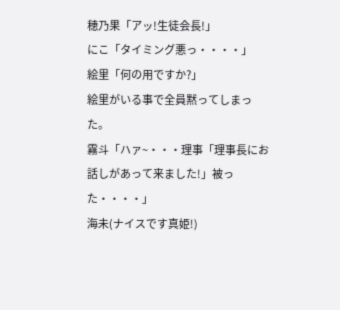穂乃果「アッ!生徒会長!」
にこ「タイミング悪っ・・・・」
絵里「何の用ですか?」
絵里がいる事で全員黙ってしまった。
霧斗「ハァ~・・・理事「理事長にお話しがあって来ました!」被った・・・・」
海未(ナイスです真姫!)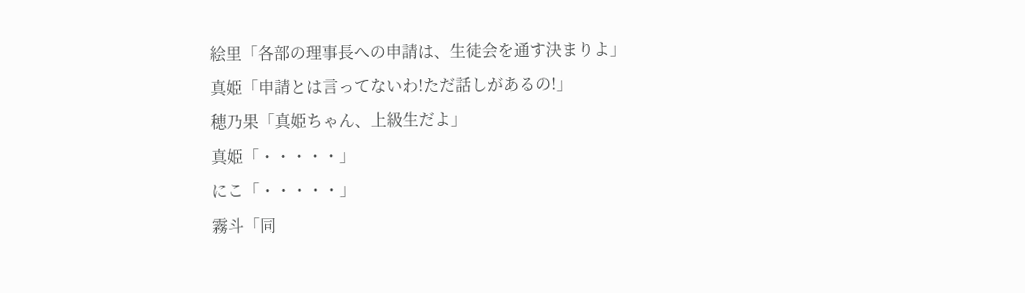絵里「各部の理事長への申請は、生徒会を通す決まりよ」
真姫「申請とは言ってないわ!ただ話しがあるの!」
穂乃果「真姫ちゃん、上級生だよ」
真姫「・・・・・」
にこ「・・・・・」
霧斗「同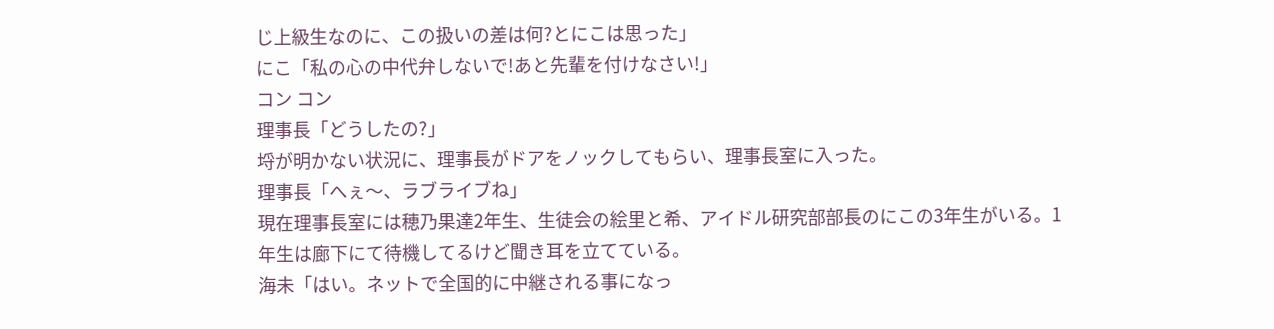じ上級生なのに、この扱いの差は何?とにこは思った」
にこ「私の心の中代弁しないで!あと先輩を付けなさい!」
コン コン
理事長「どうしたの?」
埒が明かない状況に、理事長がドアをノックしてもらい、理事長室に入った。
理事長「へぇ〜、ラブライブね」
現在理事長室には穂乃果達2年生、生徒会の絵里と希、アイドル研究部部長のにこの3年生がいる。1年生は廊下にて待機してるけど聞き耳を立てている。
海未「はい。ネットで全国的に中継される事になっ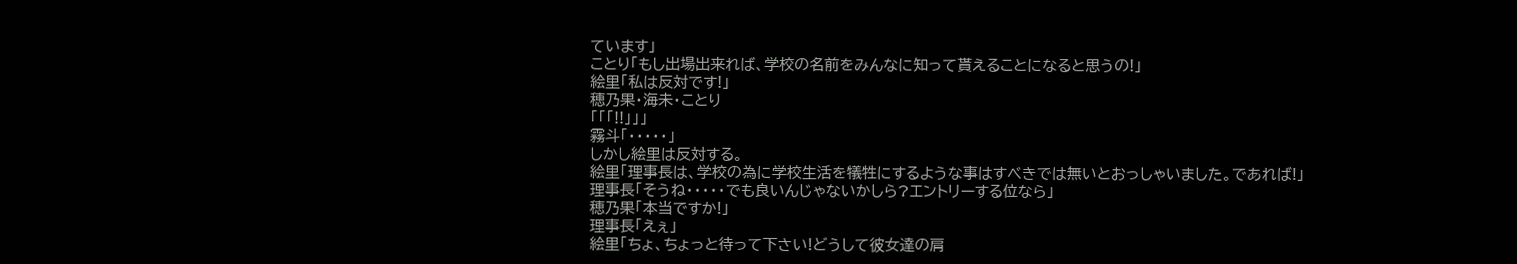ています」
ことり「もし出場出来れば、学校の名前をみんなに知って貰えることになると思うの!」
絵里「私は反対です!」
穂乃果・海未・ことり
「「「!!」」」
霧斗「・・・・・」
しかし絵里は反対する。
絵里「理事長は、学校の為に学校生活を犠牲にするような事はすべきでは無いとおっしゃいました。であれば!」
理事長「そうね・・・・・でも良いんじゃないかしら?エントリーする位なら」
穂乃果「本当ですか!」
理事長「えぇ」
絵里「ちょ、ちょっと待って下さい!どうして彼女達の肩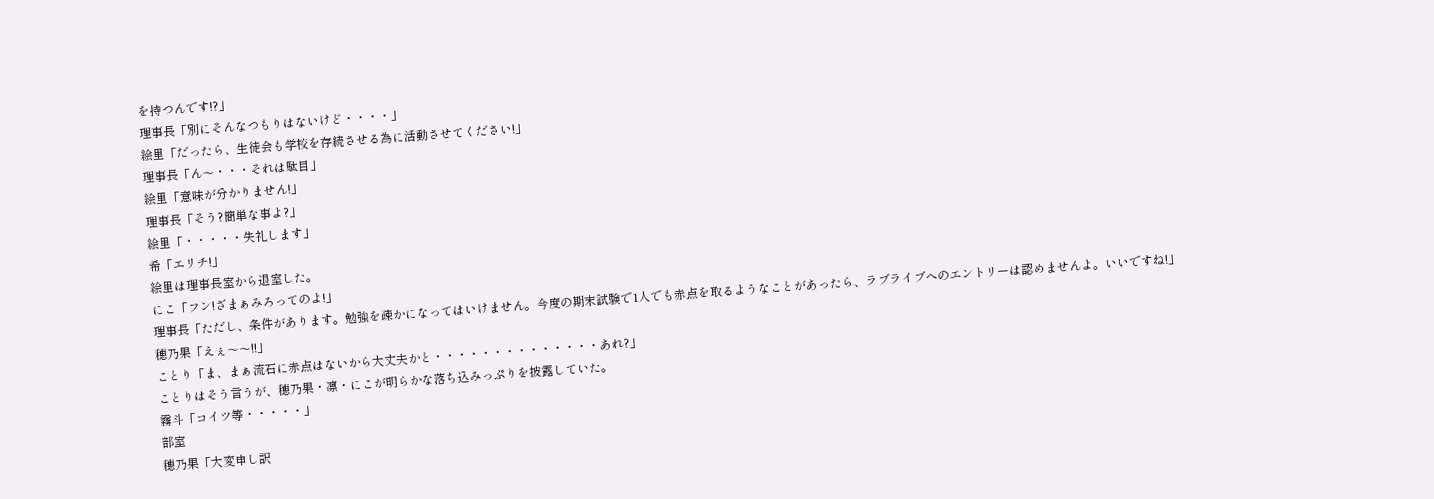を持つんです!?」
理事長「別にそんなつもりはないけど・・・・」
絵里「だったら、生徒会も学校を存続させる為に活動させてください!」
理事長「ん〜・・・それは駄目」
絵里「意味が分かりません!」
理事長「そう?簡単な事よ?」
絵里「・・・・・失礼します」
希「エリチ!」
絵里は理事長室から退室した。
にこ「フン!ざまぁみろってのよ!」
理事長「ただし、条件があります。勉強を疎かになってはいけません。今度の期末試験で1人でも赤点を取るようなことがあったら、ラブライブへのエントリーは認めませんよ。いいですね!」
穂乃果「えぇ〜〜!!」
ことり「ま、まぁ流石に赤点はないから大丈夫かと・・・・・・・・・・・・・・あれ?」
ことりはそう言うが、穂乃果・凛・にこが明らかな落ち込みっぷりを披露していた。
霧斗「コイツ等・・・・・」
部室
穂乃果「大変申し訳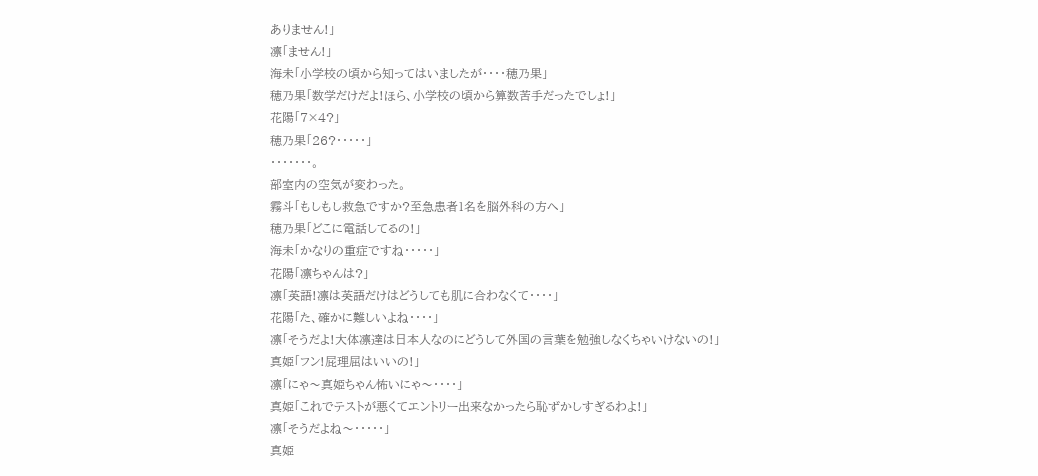ありません!」
凛「ません!」
海未「小学校の頃から知ってはいましたが・・・・穂乃果」
穂乃果「数学だけだよ!ほら、小学校の頃から算数苦手だったでしょ!」
花陽「7×4?」
穂乃果「26?・・・・・」
・・・・・・・。
部室内の空気が変わった。
霧斗「もしもし救急ですか?至急患者1名を脳外科の方へ」
穂乃果「どこに電話してるの!」
海未「かなりの重症ですね・・・・・」
花陽「凛ちゃんは?」
凛「英語!凛は英語だけはどうしても肌に合わなくて・・・・」
花陽「た、確かに難しいよね・・・・」
凛「そうだよ!大体凛達は日本人なのにどうして外国の言葉を勉強しなくちゃいけないの!」
真姫「フン!屁理屈はいいの!」
凛「にゃ〜真姫ちゃん怖いにゃ〜・・・・」
真姫「これでテストが悪くてエントリー出来なかったら恥ずかしすぎるわよ!」
凛「そうだよね〜・・・・・」
真姫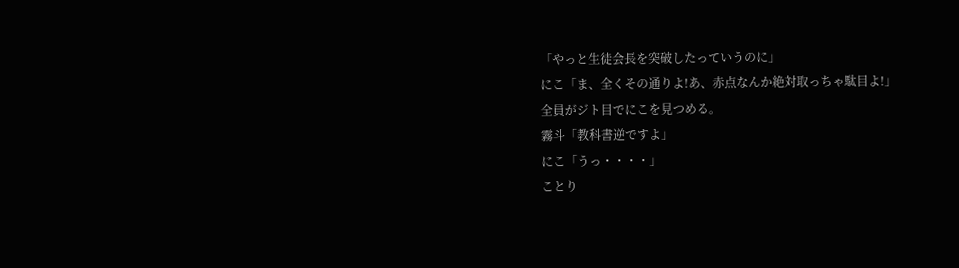「やっと生徒会長を突破したっていうのに」
にこ「ま、全くその通りよ!あ、赤点なんか絶対取っちゃ駄目よ!」
全員がジト目でにこを見つめる。
霧斗「教科書逆ですよ」
にこ「うっ・・・・」
ことり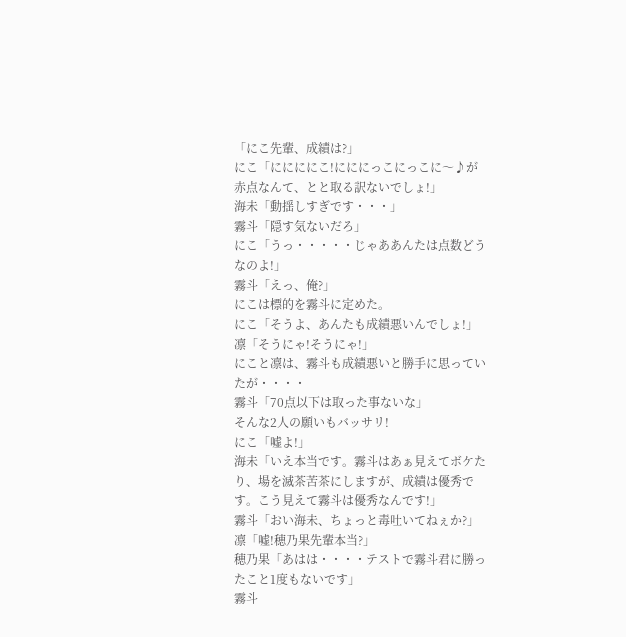「にこ先輩、成績は?」
にこ「ににににこ!にににっこにっこに〜♪が赤点なんて、とと取る訳ないでしょ!」
海未「動揺しすぎです・・・」
霧斗「隠す気ないだろ」
にこ「うっ・・・・・じゃああんたは点数どうなのよ!」
霧斗「えっ、俺?」
にこは標的を霧斗に定めた。
にこ「そうよ、あんたも成績悪いんでしょ!」
凛「そうにゃ!そうにゃ!」
にこと凛は、霧斗も成績悪いと勝手に思っていたが・・・・
霧斗「70点以下は取った事ないな」
そんな2人の願いもバッサリ!
にこ「嘘よ!」
海未「いえ本当です。霧斗はあぁ見えてボケたり、場を滅茶苦茶にしますが、成績は優秀です。こう見えて霧斗は優秀なんです!」
霧斗「おい海未、ちょっと毒吐いてねぇか?」
凛「嘘!穂乃果先輩本当?」
穂乃果「あはは・・・・テストで霧斗君に勝ったこと1度もないです」
霧斗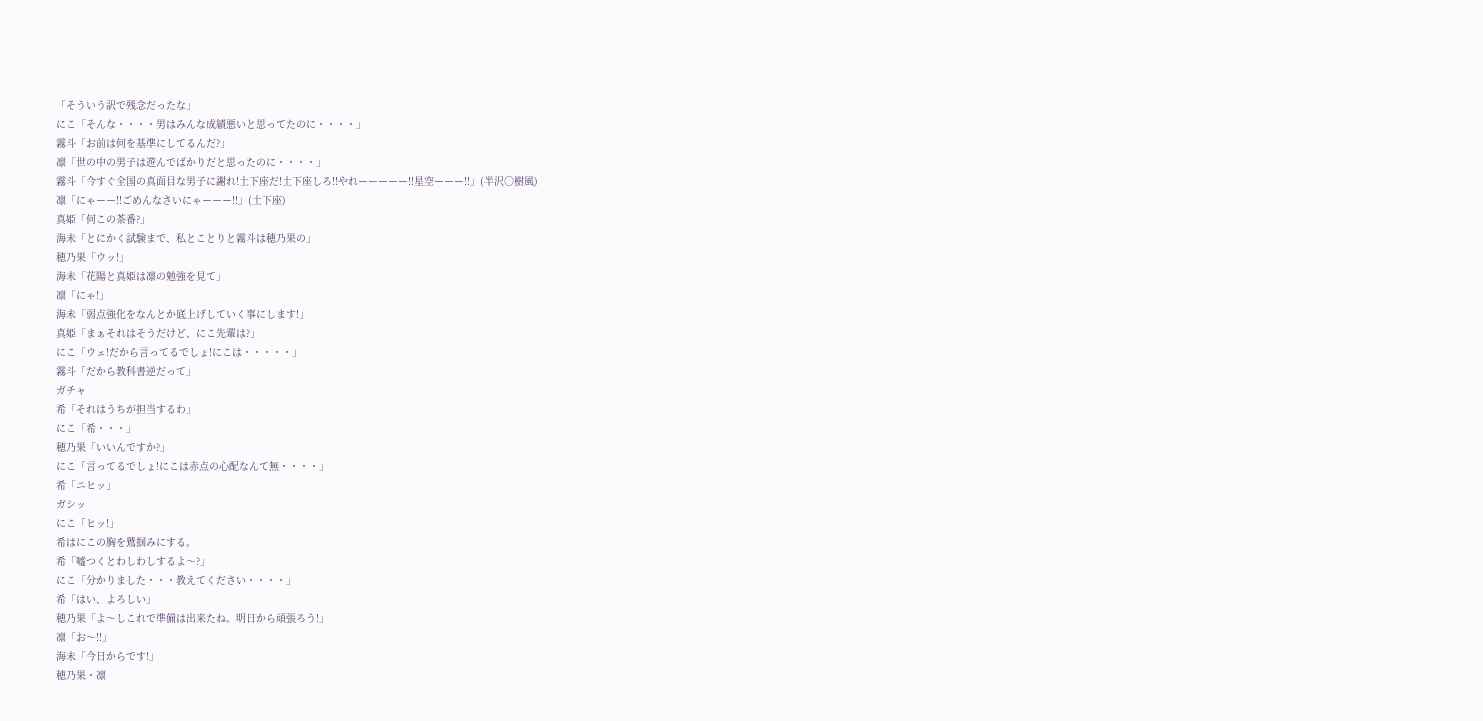「そういう訳で残念だったな」
にこ「そんな・・・・男はみんな成績悪いと思ってたのに・・・・」
霧斗「お前は何を基準にしてるんだ?」
凛「世の中の男子は遊んでばかりだと思ったのに・・・・」
霧斗「今すぐ全国の真面目な男子に謝れ!土下座だ!土下座しろ!!やれーーーーー!!星空ーーー!!」(半沢○樹風)
凛「にゃーー!!ごめんなさいにゃーーー!!」(土下座)
真姫「何この茶番?」
海未「とにかく試験まで、私とことりと霧斗は穂乃果の」
穂乃果「ウッ!」
海未「花陽と真姫は凛の勉強を見て」
凛「にゃ!」
海未「弱点強化をなんとか底上げしていく事にします!」
真姫「まぁそれはそうだけど、にこ先輩は?」
にこ「ウェ!だから言ってるでしょ!にこは・・・・・」
霧斗「だから教科書逆だって」
ガチャ
希「それはうちが担当するわ」
にこ「希・・・」
穂乃果「いいんですか?」
にこ「言ってるでしょ!にこは赤点の心配なんて無・・・・」
希「ニヒッ」
ガシッ
にこ「ヒッ!」
希はにこの胸を鷲掴みにする。
希「嘘つくとわしわしするよ〜?」
にこ「分かりました・・・教えてください・・・・」
希「はい、よろしい」
穂乃果「よ〜しこれで準備は出来たね。明日から頑張ろう!」
凛「お〜!!」
海未「今日からです!」
穂乃果・凛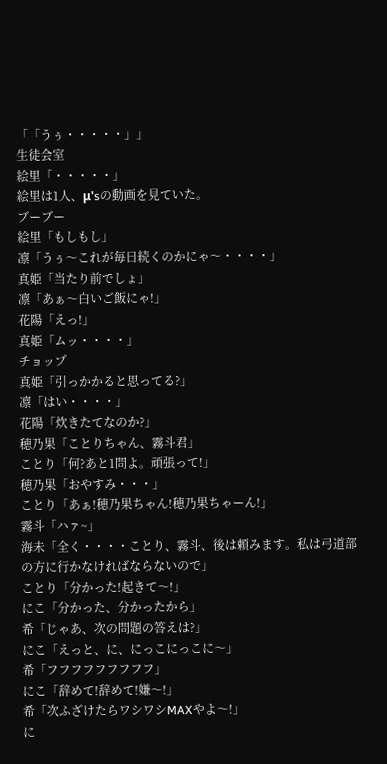「「うぅ・・・・・」」
生徒会室
絵里「・・・・・」
絵里は1人、μ'sの動画を見ていた。
ブーブー
絵里「もしもし」
凛「うぅ〜これが毎日続くのかにゃ〜・・・・」
真姫「当たり前でしょ」
凛「あぁ〜白いご飯にゃ!」
花陽「えっ!」
真姫「ムッ・・・・」
チョップ
真姫「引っかかると思ってる?」
凛「はい・・・・」
花陽「炊きたてなのか?」
穂乃果「ことりちゃん、霧斗君」
ことり「何?あと1問よ。頑張って!」
穂乃果「おやすみ・・・」
ことり「あぁ!穂乃果ちゃん!穂乃果ちゃーん!」
霧斗「ハァ~」
海未「全く・・・・ことり、霧斗、後は頼みます。私は弓道部の方に行かなければならないので」
ことり「分かった!起きて〜!」
にこ「分かった、分かったから」
希「じゃあ、次の問題の答えは?」
にこ「えっと、に、にっこにっこに〜」
希「フフフフフフフフフ」
にこ「辞めて!辞めて!嫌〜!」
希「次ふざけたらワシワシMAXやよ〜!」
に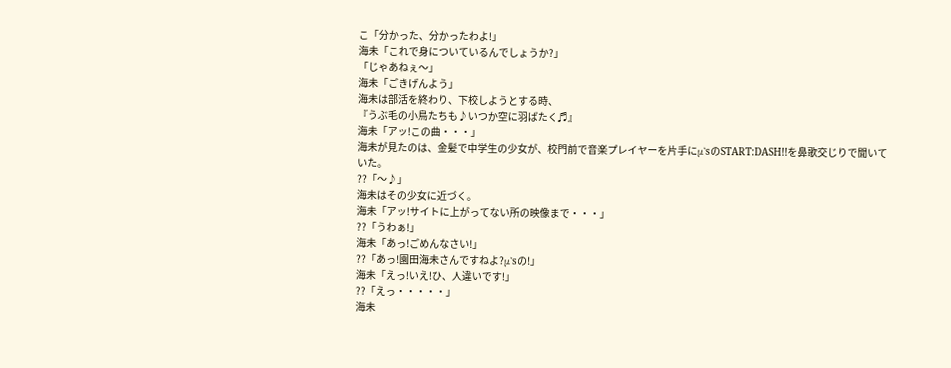こ「分かった、分かったわよ!」
海未「これで身についているんでしょうか?」
「じゃあねぇ〜」
海未「ごきげんよう」
海未は部活を終わり、下校しようとする時、
『うぶ毛の小鳥たちも♪いつか空に羽ばたく♬』
海未「アッ!この曲・・・」
海未が見たのは、金髪で中学生の少女が、校門前で音楽プレイヤーを片手にμ'sのSTART:DASH!!を鼻歌交じりで聞いていた。
??「〜♪」
海未はその少女に近づく。
海未「アッ!サイトに上がってない所の映像まで・・・」
??「うわぁ!」
海未「あっ!ごめんなさい!」
??「あっ!園田海未さんですねよ?μ'sの!」
海未「えっ!いえ!ひ、人違いです!」
??「えっ・・・・・」
海未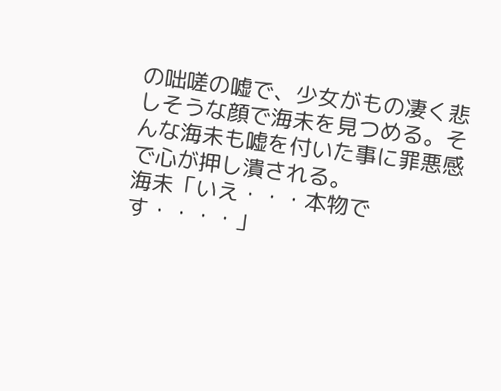の咄嗟の嘘で、少女がもの凄く悲しそうな顔で海未を見つめる。そんな海未も嘘を付いた事に罪悪感で心が押し潰される。
海未「いえ・・・本物です・・・・」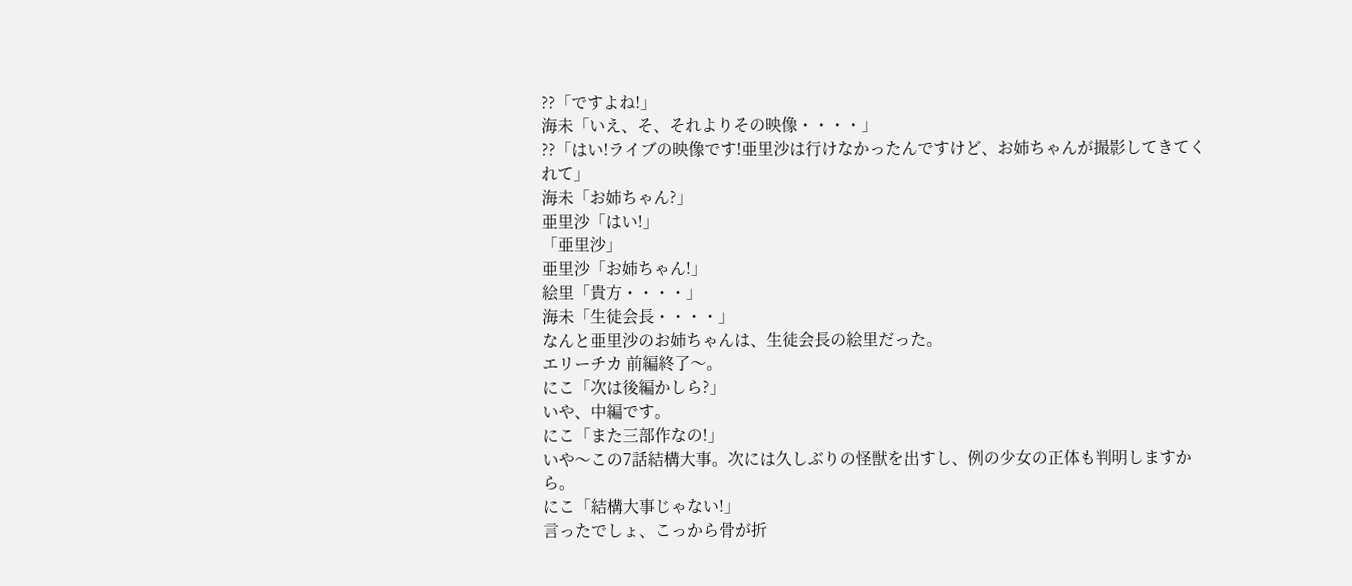??「ですよね!」
海未「いえ、そ、それよりその映像・・・・」
??「はい!ライブの映像です!亜里沙は行けなかったんですけど、お姉ちゃんが撮影してきてくれて」
海未「お姉ちゃん?」
亜里沙「はい!」
「亜里沙」
亜里沙「お姉ちゃん!」
絵里「貴方・・・・」
海未「生徒会長・・・・」
なんと亜里沙のお姉ちゃんは、生徒会長の絵里だった。
エリーチカ 前編終了〜。
にこ「次は後編かしら?」
いや、中編です。
にこ「また三部作なの!」
いや〜この7話結構大事。次には久しぶりの怪獣を出すし、例の少女の正体も判明しますから。
にこ「結構大事じゃない!」
言ったでしょ、こっから骨が折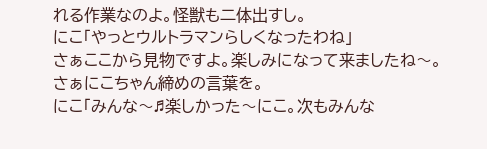れる作業なのよ。怪獣も二体出すし。
にこ「やっとウルトラマンらしくなったわね」
さぁここから見物ですよ。楽しみになって来ましたね〜。さぁにこちゃん締めの言葉を。
にこ「みんな〜♬楽しかった〜にこ。次もみんな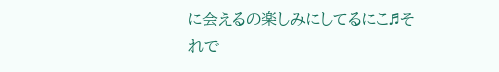に会えるの楽しみにしてるにこ♬それで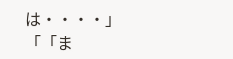は・・・・」
「「ま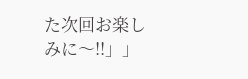た次回お楽しみに〜!!」」